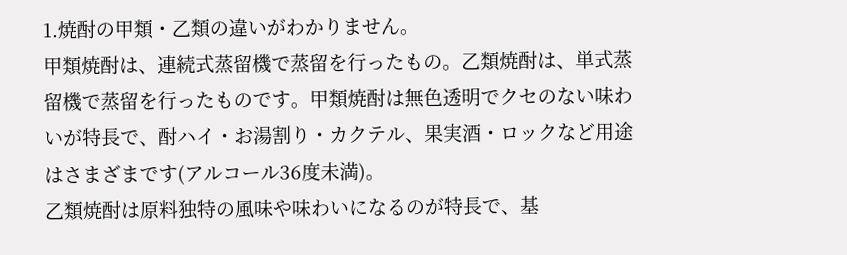1.焼酎の甲類・乙類の違いがわかりません。
甲類焼酎は、連続式蒸留機で蒸留を行ったもの。乙類焼酎は、単式蒸留機で蒸留を行ったものです。甲類焼酎は無色透明でクセのない味わいが特長で、酎ハイ・お湯割り・カクテル、果実酒・ロックなど用途はさまざまです(アルコール36度未満)。
乙類焼酎は原料独特の風味や味わいになるのが特長で、基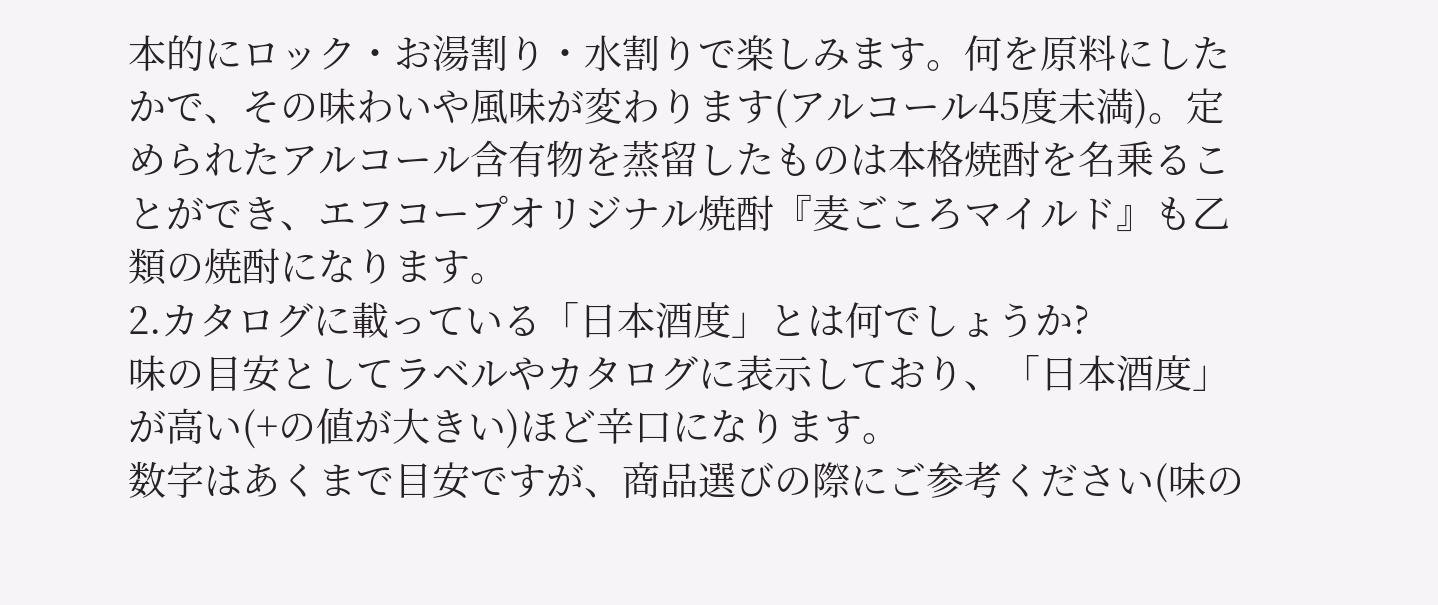本的にロック・お湯割り・水割りで楽しみます。何を原料にしたかで、その味わいや風味が変わります(アルコール45度未満)。定められたアルコール含有物を蒸留したものは本格焼酎を名乗ることができ、エフコープオリジナル焼酎『麦ごころマイルド』も乙類の焼酎になります。
2.カタログに載っている「日本酒度」とは何でしょうか?
味の目安としてラベルやカタログに表示しており、「日本酒度」が高い(+の値が大きい)ほど辛口になります。
数字はあくまで目安ですが、商品選びの際にご参考ください(味の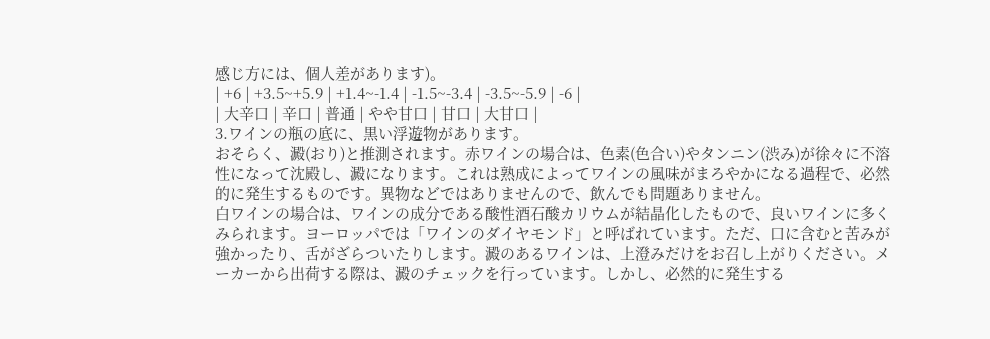感じ方には、個人差があります)。
| +6 | +3.5~+5.9 | +1.4~-1.4 | -1.5~-3.4 | -3.5~-5.9 | -6 |
| 大辛口 | 辛口 | 普通 | やや甘口 | 甘口 | 大甘口 |
3.ワインの瓶の底に、黒い浮遊物があります。
おそらく、澱(おり)と推測されます。赤ワインの場合は、色素(色合い)やタンニン(渋み)が徐々に不溶性になって沈殿し、澱になります。これは熟成によってワインの風味がまろやかになる過程で、必然的に発生するものです。異物などではありませんので、飲んでも問題ありません。
白ワインの場合は、ワインの成分である酸性酒石酸カリウムが結晶化したもので、良いワインに多くみられます。ヨーロッパでは「ワインのダイヤモンド」と呼ばれています。ただ、口に含むと苦みが強かったり、舌がざらついたりします。澱のあるワインは、上澄みだけをお召し上がりください。メーカーから出荷する際は、澱のチェックを行っています。しかし、必然的に発生する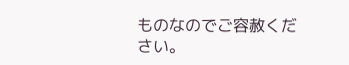ものなのでご容赦ください。